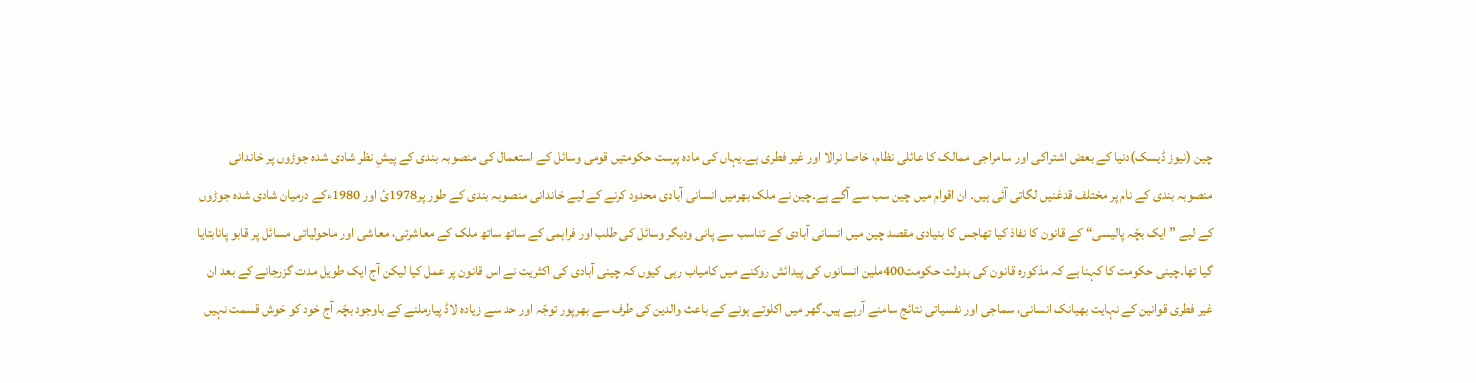چین (نیوز ڈیسک)دنیا کے بعض اشتراکی اور سامراجی ممالک کا عائلی نظام، خاصا نرالا اور غیر فطری ہے۔یہاں کی مادہ پرست حکومتیں قومی وسائل کے استعمال کی منصوبہ بندی کے پیشِ نظر شادی شدہ جوڑوں پر خاندانی منصوبہ بندی کے نام پر مختلف قدغنیں لگاتی آئی ہیں۔ ان اقوام میں چین سب سے آگے ہے۔چین نے ملک بھرمیں انسانی آبادی محدود کرنے کے لیے خاندانی منصوبہ بندی کے طور پر1978ئ اور 1980ءکے درمیان شادی شدہ جوڑوں کے لیے ”ایک بچّہ پالیسی“ کے قانون کا نفاذ کیا تھاجس کا بنیادی مقصد چین میں انسانی آبادی کے تناسب سے پانی ودیگر وسائل کی طلب اور فراہمی کے ساتھ ساتھ ملک کے معاشرتی، معاشی اور ماحولیاتی مسائل پر قابو پانابتایا گیا تھا۔چینی حکومت کا کہنا ہے کہ مذکورہ قانون کی بدولت حکومت400ملین انسانوں کی پیدائش روکنے میں کامیاب رہی کیوں کہ چینی آبادی کی اکثریت نے اس قانون پر عمل کیا لیکن آج ایک طویل مدت گزرجانے کے بعد ان غیر فطری قوانین کے نہایت بھیانک انسانی، سماجی اور نفسیاتی نتائج سامنے آرہے ہیں۔گھر میں اکلوتے ہونے کے باعث والدین کی طرف سے بھرپور توجّہ اور حد سے زیادہ لاڈ پیارملنے کے باوجود بچّہ آج خود کو خوش قسمت نہیں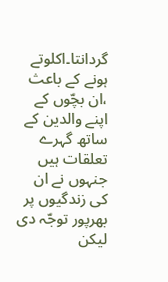گردانتا۔اکلوتے ہونے کے باعث ،ان بچّوں کے اپنے والدین کے ساتھ گہرے تعلقات ہیں جنہوں نے ان کی زندگیوں پر بھرپور توجّہ دی لیکن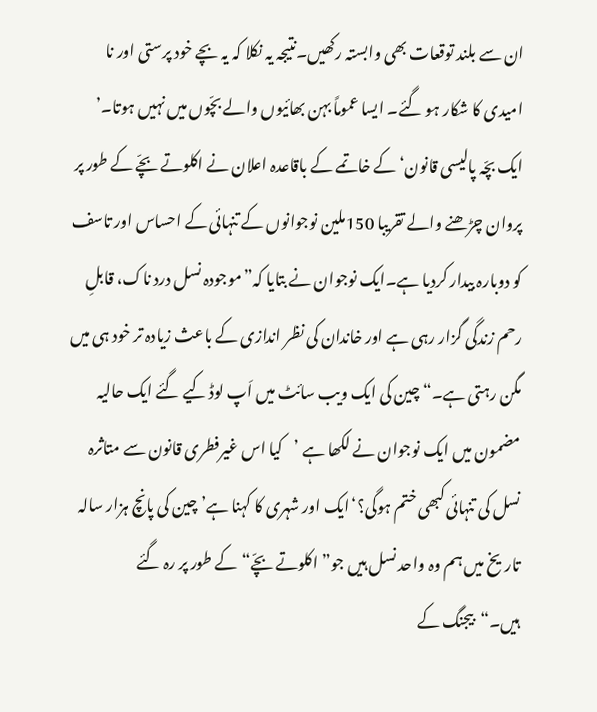ان سے بلند توقعات بھی وابستہ رکھیں۔نتیجہ یہ نکلا کہ یہ بچے خود پرستی اور نا امیدی کا شکار ہو گئے۔ ایسا عموماً بہن بھائیوں والے بچّوں میں نہیں ہوتا۔’ ایک بچّہ پالیسی قانون‘ کے خاتمے کے باقاعدہ اعلان نے اکلوتے بچّے کے طور پر پروان چڑھنے والے تقریبا 150ملین نوجوانوں کے تنہائی کے احساس اور تاسف کو دوبارہ بیدار کردیا ہے۔ایک نوجوان نے بتایا کہ”موجودہ نسل درد ناک، قابلِ رحم زندگی گزار رہی ہے اور خاندان کی نظر اندازی کے باعث زیادہ تر خود ہی میں مگن رہتی ہے۔“ چین کی ایک ویب سائٹ میں اَپ لوڈ کیے گئے ایک حالیہ مضمون میں ایک نوجوان نے لکھا ہے ’کیا اس غیرفطری قانون سے متاثرہ نسل کی تنہائی کبھی ختم ہوگی؟‘ایک اور شہری کا کہنا ہے’ چین کی پانچ ہزار سالہ تاریخ میں ہم وہ واحد نسل ہیں جو” اکلوتے بچّے“کے طور پر رہ گئے ہیں۔“بیجنگ کے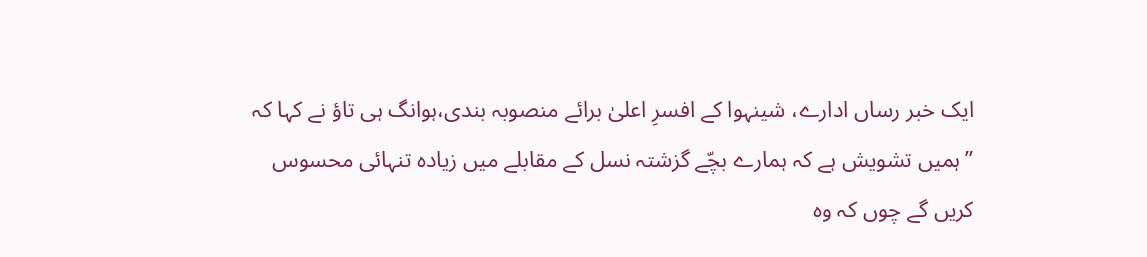ایک خبر رساں ادارے، شینہوا کے افسرِ اعلیٰ برائے منصوبہ بندی،ہوانگ ہی تاؤ نے کہا کہ ”ہمیں تشویش ہے کہ ہمارے بچّے گزشتہ نسل کے مقابلے میں زیادہ تنہائی محسوس کریں گے چوں کہ وہ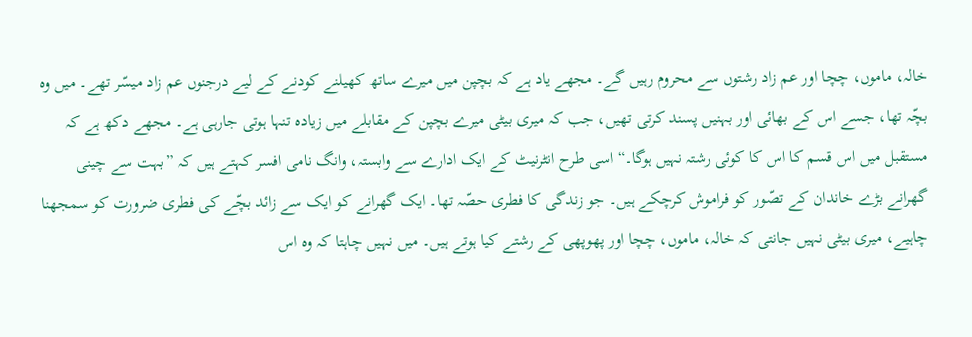خالہ، ماموں، چچا اور عم زاد رشتوں سے محروم رہیں گے۔ مجھے یاد ہے کہ بچپن میں میرے ساتھ کھیلنے کودنے کے لیے درجنوں عم زاد میسّر تھے۔ میں وہ بچّہ تھا، جسے اس کے بھائی اور بہنیں پسند کرتی تھیں، جب کہ میری بیٹی میرے بچپن کے مقابلے میں زیادہ تنہا ہوتی جارہی ہے۔ مجھے دکھ ہے کہ مستقبل میں اس قسم کا اس کا کوئی رشتہ نہیں ہوگا۔“اسی طرح انٹرنیٹ کے ایک ادارے سے وابستہ، وانگ نامی افسر کہتے ہیں کہ ”بہت سے چینی گھرانے بڑے خاندان کے تصّور کو فراموش کرچکے ہیں۔ جو زندگی کا فطری حصّہ تھا۔ ایک گھرانے کو ایک سے زائد بچّے کی فطری ضرورت کو سمجھنا چاہیے، میری بیٹی نہیں جانتی کہ خالہ، ماموں، چچا اور پھوپھی کے رشتے کیا ہوتے ہیں۔ میں نہیں چاہتا کہ وہ اس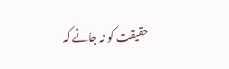حقیقت کو نہ جانے کہ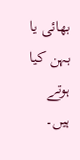بھائی یا بہن کیا ہوتے ہیں۔